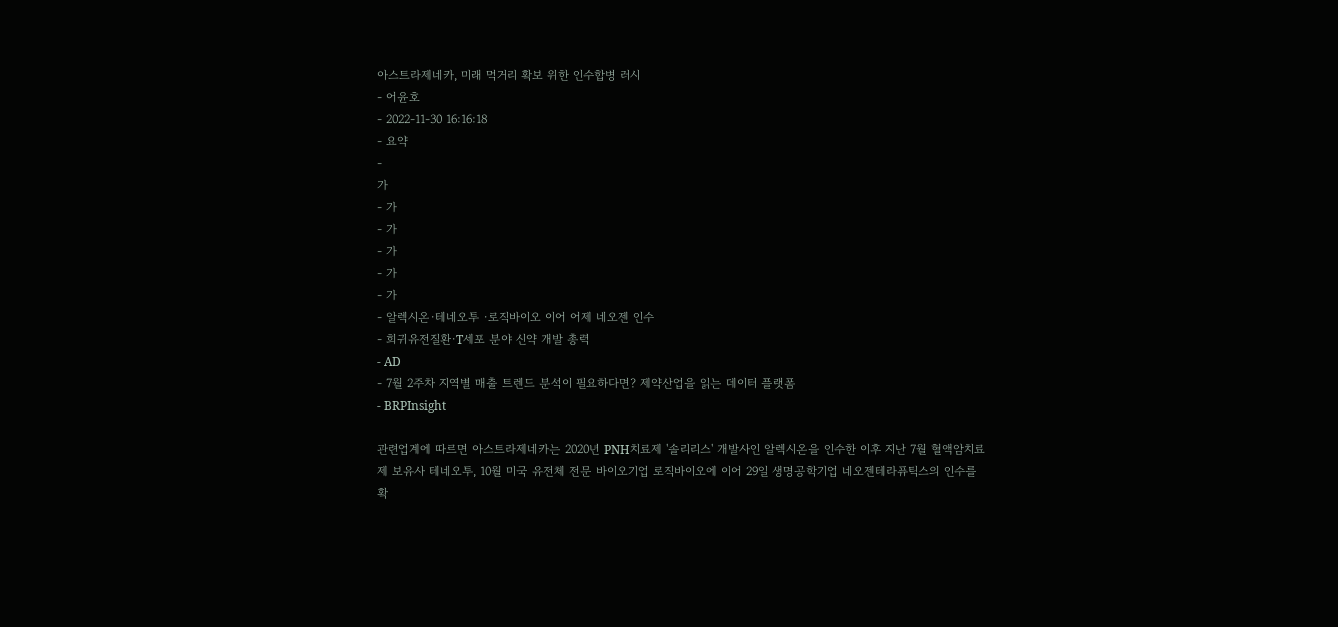아스트라제네카, 미래 먹거리 확보 위한 인수합병 러시
- 어윤호
- 2022-11-30 16:16:18
- 요약
-
가
- 가
- 가
- 가
- 가
- 가
- 알렉시온·테네오투 ·로직바이오 이어 어제 네오젠 인수
- 희귀유전질환·T세포 분야 신약 개발 총력
- AD
- 7월 2주차 지역별 매출 트렌드 분석이 필요하다면? 제약산업을 읽는 데이터 플랫폼
- BRPInsight

관련업계에 따르면 아스트라제네카는 2020년 PNH치료제 '솔리리스' 개발사인 알렉시온을 인수한 이후 지난 7월 혈액암치료제 보유사 테네오투, 10월 미국 유전체 전문 바이오기업 로직바이오에 이어 29일 생명공학기업 네오젠테라퓨틱스의 인수를 확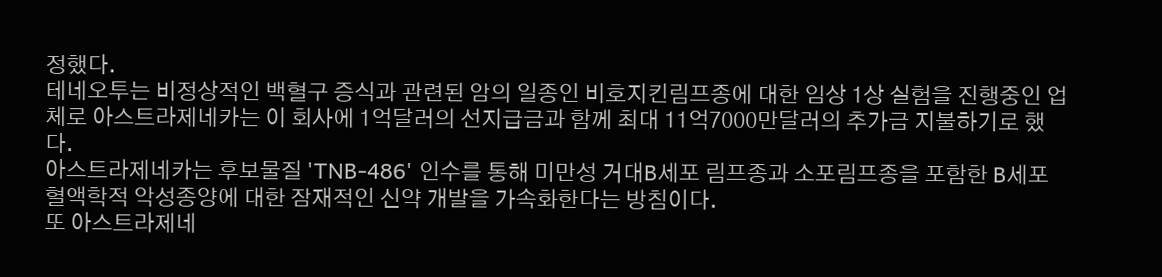정했다.
테네오투는 비정상적인 백혈구 증식과 관련된 암의 일종인 비호지킨림프종에 대한 임상 1상 실험을 진행중인 업체로 아스트라제네카는 이 회사에 1억달러의 선지급금과 함께 최대 11억7000만달러의 추가금 지불하기로 했다.
아스트라제네카는 후보물질 'TNB-486' 인수를 통해 미만성 거대B세포 림프종과 소포림프종을 포함한 B세포 혈액학적 악성종양에 대한 잠재적인 신약 개발을 가속화한다는 방침이다.
또 아스트라제네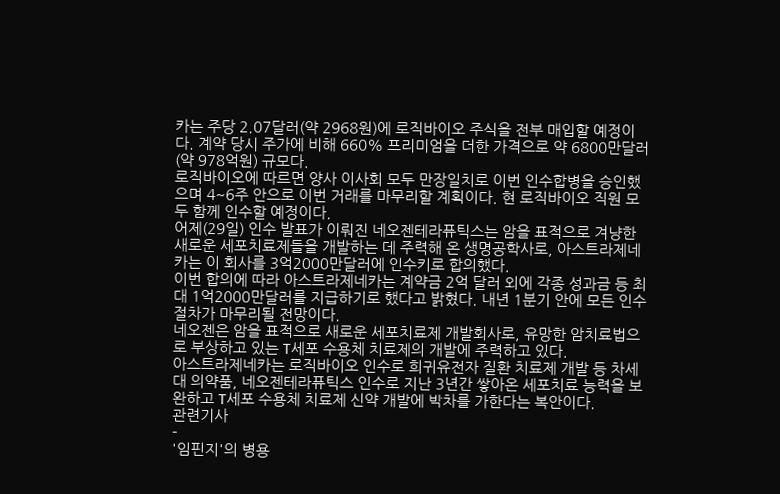카는 주당 2.07달러(약 2968원)에 로직바이오 주식을 전부 매입할 예정이다. 계약 당시 주가에 비해 660% 프리미엄을 더한 가격으로 약 6800만달러(약 978억원) 규모다.
로직바이오에 따르면 양사 이사회 모두 만장일치로 이번 인수합병을 승인했으며 4~6주 안으로 이번 거래를 마무리할 계획이다. 현 로직바이오 직원 모두 함께 인수할 예정이다.
어제(29일) 인수 발표가 이뤄진 네오젠테라퓨틱스는 암을 표적으로 겨냥한 새로운 세포치료제들을 개발하는 데 주력해 온 생명공학사로, 아스트라제네카는 이 회사를 3억2000만달러에 인수키로 합의했다.
이번 합의에 따라 아스트라제네카는 계약금 2억 달러 외에 각종 성과금 등 최대 1억2000만달러를 지급하기로 했다고 밝혔다. 내년 1분기 안에 모든 인수절차가 마무리될 전망이다.
네오젠은 암을 표적으로 새로운 세포치료제 개발회사로, 유망한 암치료법으로 부상하고 있는 T세포 수용체 치료제의 개발에 주력하고 있다.
아스트라제네카는 로직바이오 인수로 희귀유전자 질환 치료제 개발 등 차세대 의약품, 네오젠테라퓨틱스 인수로 지난 3년간 쌓아온 세포치료 능력을 보완하고 T세포 수용체 치료제 신약 개발에 박차를 가한다는 복안이다.
관련기사
-
'임핀지'의 병용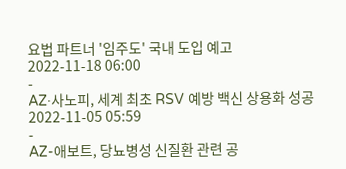요법 파트너 '임주도' 국내 도입 예고
2022-11-18 06:00
-
AZ·사노피, 세계 최초 RSV 예방 백신 상용화 성공
2022-11-05 05:59
-
AZ-애보트, 당뇨병성 신질환 관련 공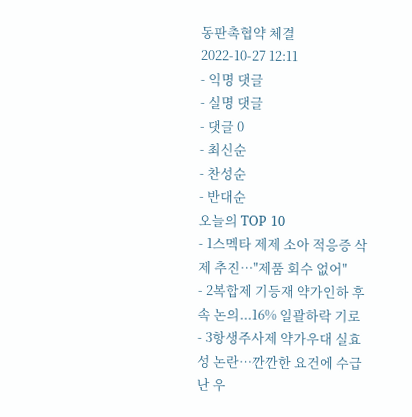동판촉협약 체결
2022-10-27 12:11
- 익명 댓글
- 실명 댓글
- 댓글 0
- 최신순
- 찬성순
- 반대순
오늘의 TOP 10
- 1스멕타 제제 소아 적응증 삭제 추진…"제품 회수 없어"
- 2복합제 기등재 약가인하 후속 논의...16% 일괄하락 기로
- 3항생주사제 약가우대 실효성 논란…깐깐한 요건에 수급난 우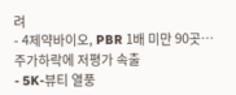려
- 4제약바이오, PBR 1배 미만 90곳…주가하락에 저평가 속출
- 5K-뷰티 열풍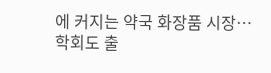에 커지는 약국 화장품 시장…학회도 출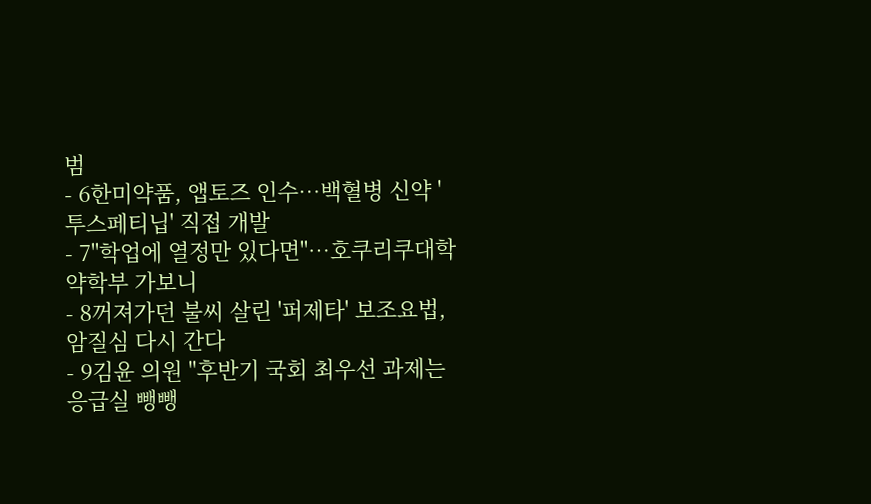범
- 6한미약품, 앱토즈 인수…백혈병 신약 '투스페티닙' 직접 개발
- 7"학업에 열정만 있다면"…호쿠리쿠대학 약학부 가보니
- 8꺼져가던 불씨 살린 '퍼제타' 보조요법, 암질심 다시 간다
- 9김윤 의원 "후반기 국회 최우선 과제는 응급실 뺑뺑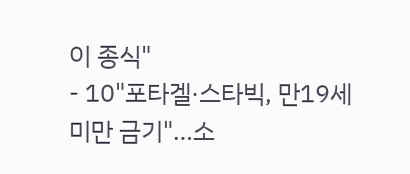이 종식"
- 10"포타겔·스타빅, 만19세 미만 금기"…소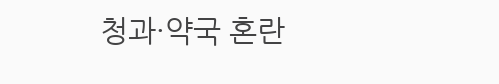청과·약국 혼란